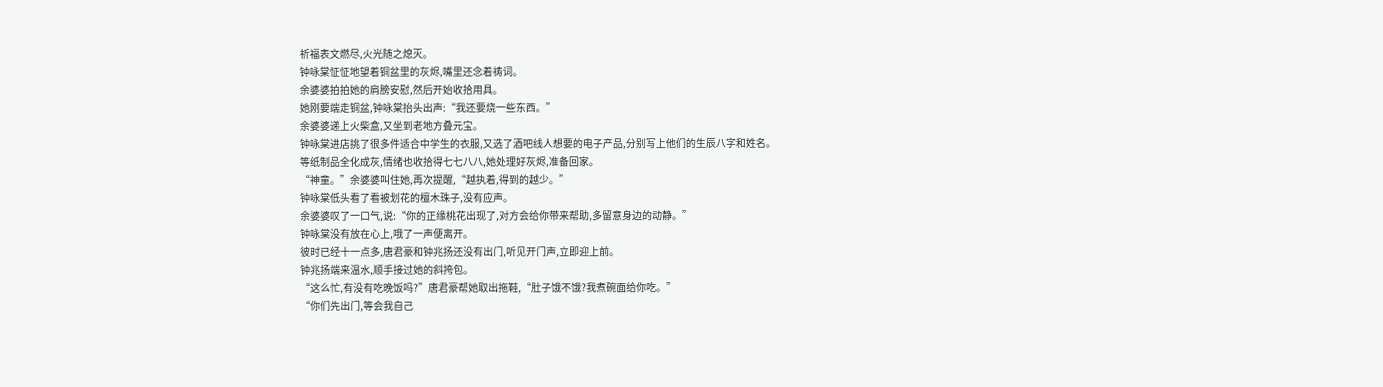祈福表文燃尽,火光随之熄灭。
钟咏棠怔怔地望着铜盆里的灰烬,嘴里还念着祷词。
余婆婆拍拍她的肩膀安慰,然后开始收拾用具。
她刚要端走铜盆,钟咏棠抬头出声:“我还要烧一些东西。”
余婆婆递上火柴盒,又坐到老地方叠元宝。
钟咏棠进店挑了很多件适合中学生的衣服,又选了酒吧线人想要的电子产品,分别写上他们的生辰八字和姓名。
等纸制品全化成灰,情绪也收拾得七七八八,她处理好灰烬,准备回家。
“神童。”余婆婆叫住她,再次提醒,“越执着,得到的越少。”
钟咏棠低头看了看被划花的檀木珠子,没有应声。
余婆婆叹了一口气,说:“你的正缘桃花出现了,对方会给你带来帮助,多留意身边的动静。”
钟咏棠没有放在心上,哦了一声便离开。
彼时已经十一点多,唐君豪和钟兆扬还没有出门,听见开门声,立即迎上前。
钟兆扬端来温水,顺手接过她的斜挎包。
“这么忙,有没有吃晚饭吗?”唐君豪帮她取出拖鞋,“肚子饿不饿?我煮碗面给你吃。”
“你们先出门,等会我自己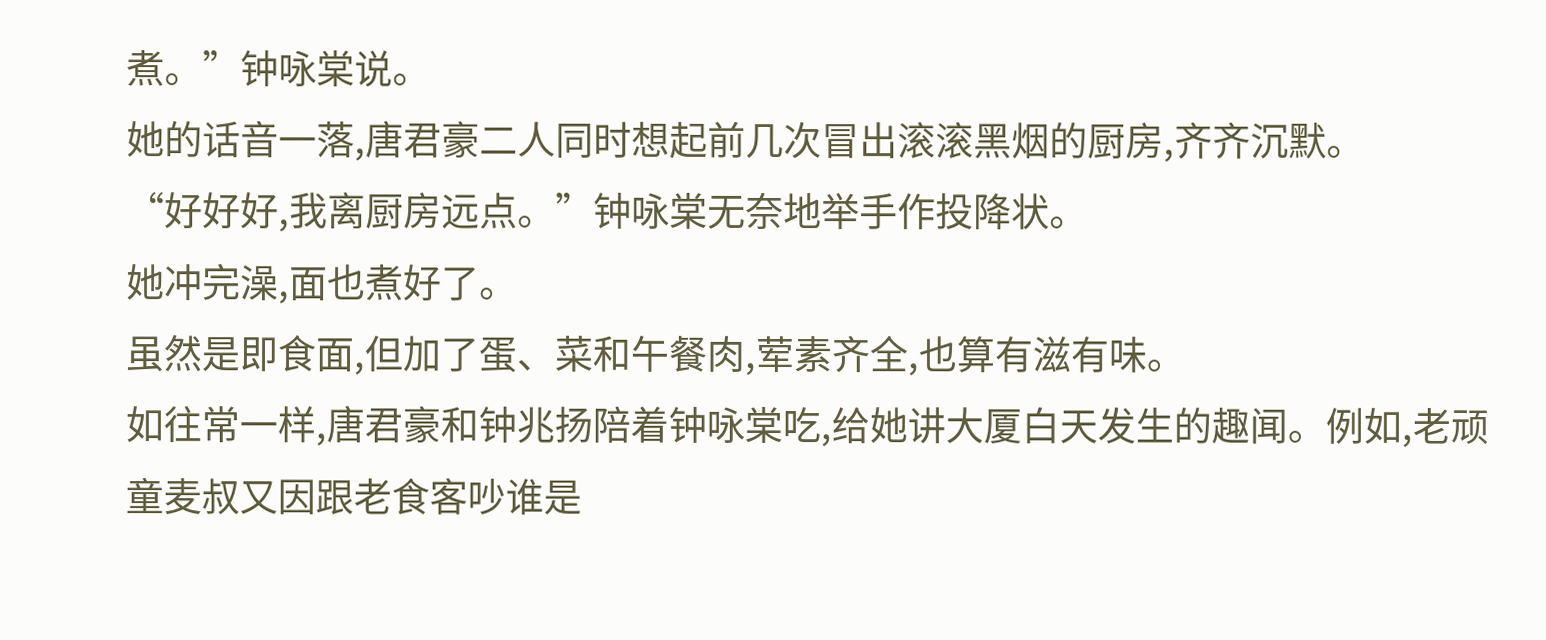煮。”钟咏棠说。
她的话音一落,唐君豪二人同时想起前几次冒出滚滚黑烟的厨房,齐齐沉默。
“好好好,我离厨房远点。”钟咏棠无奈地举手作投降状。
她冲完澡,面也煮好了。
虽然是即食面,但加了蛋、菜和午餐肉,荤素齐全,也算有滋有味。
如往常一样,唐君豪和钟兆扬陪着钟咏棠吃,给她讲大厦白天发生的趣闻。例如,老顽童麦叔又因跟老食客吵谁是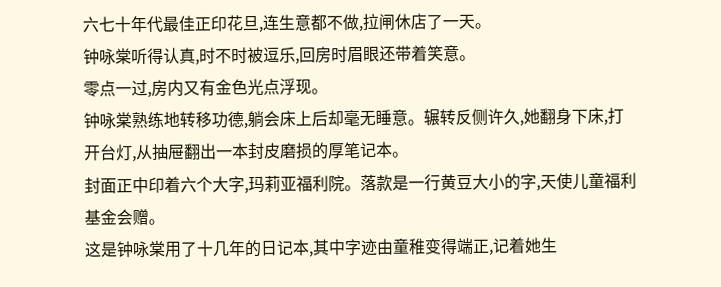六七十年代最佳正印花旦,连生意都不做,拉闸休店了一天。
钟咏棠听得认真,时不时被逗乐,回房时眉眼还带着笑意。
零点一过,房内又有金色光点浮现。
钟咏棠熟练地转移功德,躺会床上后却毫无睡意。辗转反侧许久,她翻身下床,打开台灯,从抽屉翻出一本封皮磨损的厚笔记本。
封面正中印着六个大字,玛莉亚福利院。落款是一行黄豆大小的字,天使儿童福利基金会赠。
这是钟咏棠用了十几年的日记本,其中字迹由童稚变得端正,记着她生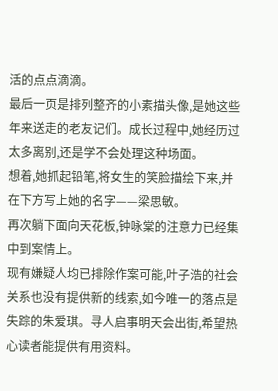活的点点滴滴。
最后一页是排列整齐的小素描头像,是她这些年来送走的老友记们。成长过程中,她经历过太多离别,还是学不会处理这种场面。
想着,她抓起铅笔,将女生的笑脸描绘下来,并在下方写上她的名字——梁思敏。
再次躺下面向天花板,钟咏棠的注意力已经集中到案情上。
现有嫌疑人均已排除作案可能,叶子浩的社会关系也没有提供新的线索,如今唯一的落点是失踪的朱爱琪。寻人启事明天会出街,希望热心读者能提供有用资料。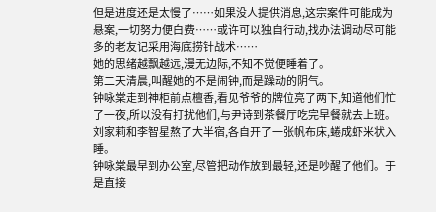但是进度还是太慢了……如果没人提供消息,这宗案件可能成为悬案,一切努力便白费……或许可以独自行动,找办法调动尽可能多的老友记采用海底捞针战术……
她的思绪越飘越远,漫无边际,不知不觉便睡着了。
第二天清晨,叫醒她的不是闹钟,而是躁动的阴气。
钟咏棠走到神柜前点檀香,看见爷爷的牌位亮了两下,知道他们忙了一夜,所以没有打扰他们,与尹诗到茶餐厅吃完早餐就去上班。
刘家莉和李智星熬了大半宿,各自开了一张帆布床,蜷成虾米状入睡。
钟咏棠最早到办公室,尽管把动作放到最轻,还是吵醒了他们。于是直接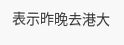表示昨晚去港大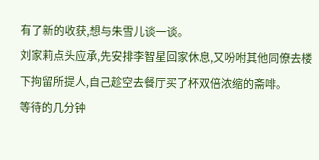有了新的收获,想与朱雪儿谈一谈。
刘家莉点头应承,先安排李智星回家休息,又吩咐其他同僚去楼下拘留所提人,自己趁空去餐厅买了杯双倍浓缩的斋啡。
等待的几分钟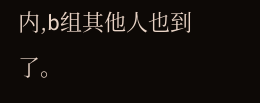内,b组其他人也到了。